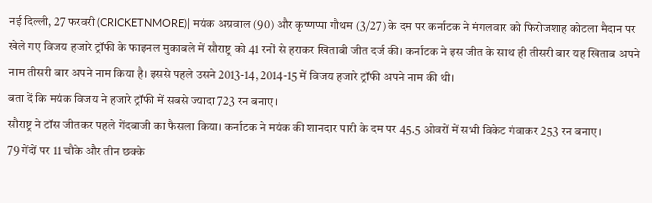नई दिल्ली, 27 फरवरी (CRICKETNMORE)| मयंक अग्रवाल (90) और कृष्णप्पा गौथम (3/27) के दम पर कर्नाटक ने मंगलवार को फिरोजशाह कोटला मैदान पर खेले गए विजय हजारे ट्रॉफी के फाइनल मुकाबले में सौराष्ट्र को 41 रनों से हराकर खिताबी जीत दर्ज की। कर्नाटक ने इस जीत के साथ ही तीसरी बार यह खिताब अपने नाम तीसरी बार अपने नाम किया है। इससे पहले उसने 2013-14, 2014-15 में विजय हजारे ट्रॉफी अपने नाम की थी।
बता दें कि मयंक विजय ने हजारे ट्रॉफी में सबसे ज्यादा 723 रन बनाए।
सौराष्ट्र ने टॉस जीतकर पहले गेंदबाजी का फैसला किया। कर्नाटक ने मयंक की शानदार पारी के दम पर 45.5 ओवरों में सभी विकेट गंवाकर 253 रन बनाए।
79 गेंदों पर 11 चौके और तीन छक्के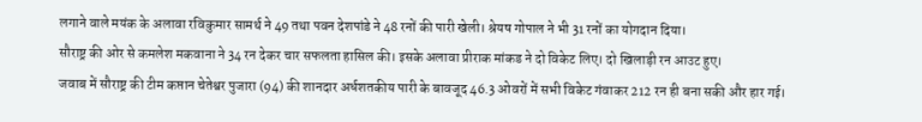लगाने वाले मयंक के अलावा रविकुमार सामर्थ ने 49 तथा पवन देशपांडे ने 48 रनों की पारी खेली। श्रेयष गोपाल ने भी 31 रनों का योगदान दिया।
सौराष्ट्र की ओर से कमलेश मकवाना ने 34 रन देकर चार सफलता हासिल की। इसके अलावा प्रीराक मांकड ने दो विकेट लिए। दो खिलाड़ी रन आउट हुए।
जवाब में सौराष्ट्र की टीम कप्तान चेतेश्वर पुजारा (94) की शानदार अर्धशतकीय पारी के बावजूद 46.3 ओवरों में सभी विकेट गंवाकर 212 रन ही बना सकी और हार गई।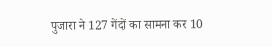पुजारा ने 127 गेंदों का सामना कर 10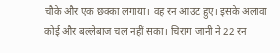चौके और एक छक्का लगाया। वह रन आउट हुए। इसके अलावा कोई और बल्लेबाज चल नहीं सका। चिराग जानी ने 22 रन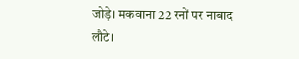जोड़े। मकवाना 22 रनों पर नाबाद लौटे।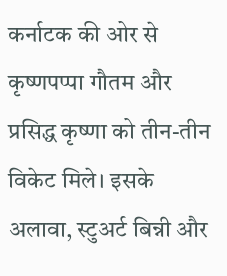कर्नाटक की ओर से कृष्णपप्पा गौतम और प्रसिद्ध कृष्णा को तीन-तीन विकेट मिले। इसके अलावा, स्टुअर्ट बिन्नी और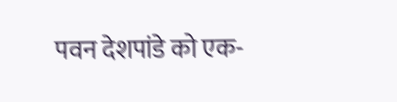पवन देशपांडे को एक-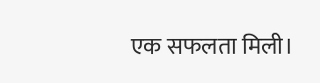एक सफलता मिली।